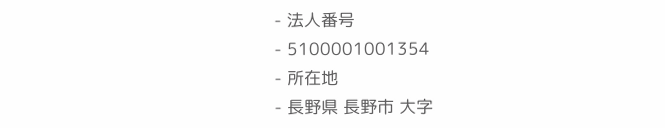- 法人番号
- 5100001001354
- 所在地
- 長野県 長野市 大字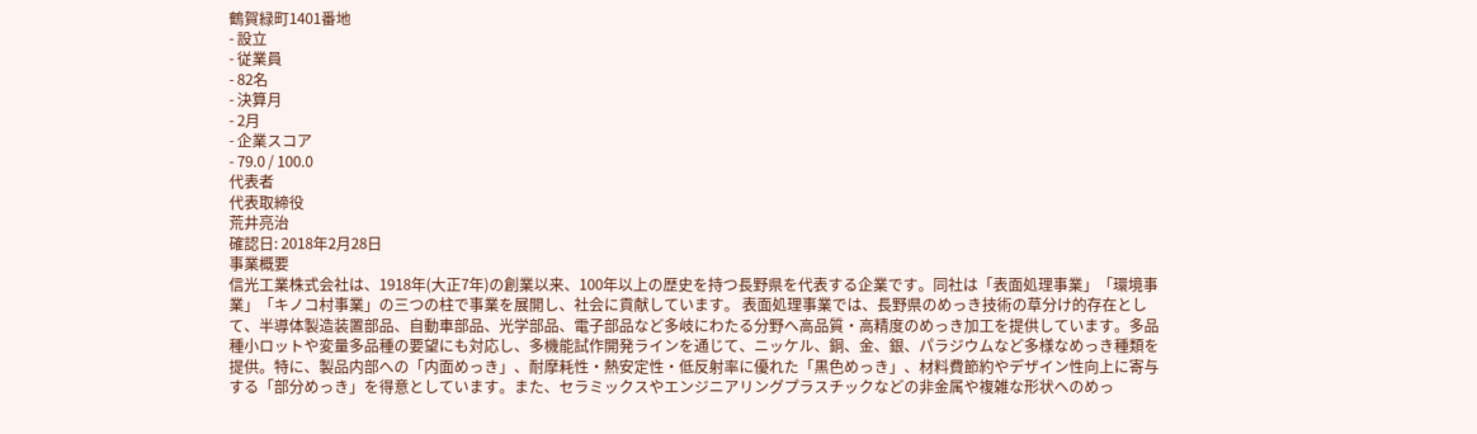鶴賀緑町1401番地
- 設立
- 従業員
- 82名
- 決算月
- 2月
- 企業スコア
- 79.0 / 100.0
代表者
代表取締役
荒井亮治
確認日: 2018年2月28日
事業概要
信光工業株式会社は、1918年(大正7年)の創業以来、100年以上の歴史を持つ長野県を代表する企業です。同社は「表面処理事業」「環境事業」「キノコ村事業」の三つの柱で事業を展開し、社会に貢献しています。 表面処理事業では、長野県のめっき技術の草分け的存在として、半導体製造装置部品、自動車部品、光学部品、電子部品など多岐にわたる分野へ高品質・高精度のめっき加工を提供しています。多品種小ロットや変量多品種の要望にも対応し、多機能試作開発ラインを通じて、ニッケル、銅、金、銀、パラジウムなど多様なめっき種類を提供。特に、製品内部への「内面めっき」、耐摩耗性・熱安定性・低反射率に優れた「黒色めっき」、材料費節約やデザイン性向上に寄与する「部分めっき」を得意としています。また、セラミックスやエンジニアリングプラスチックなどの非金属や複雑な形状へのめっ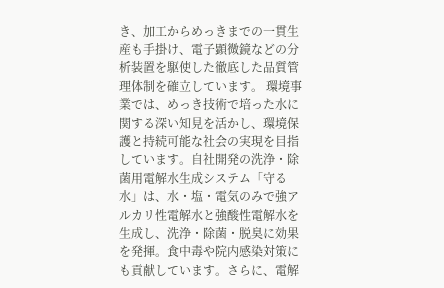き、加工からめっきまでの一貫生産も手掛け、電子顕微鏡などの分析装置を駆使した徹底した品質管理体制を確立しています。 環境事業では、めっき技術で培った水に関する深い知見を活かし、環境保護と持続可能な社会の実現を目指しています。自社開発の洗浄・除菌用電解水生成システム「守る水」は、水・塩・電気のみで強アルカリ性電解水と強酸性電解水を生成し、洗浄・除菌・脱臭に効果を発揮。食中毒や院内感染対策にも貢献しています。さらに、電解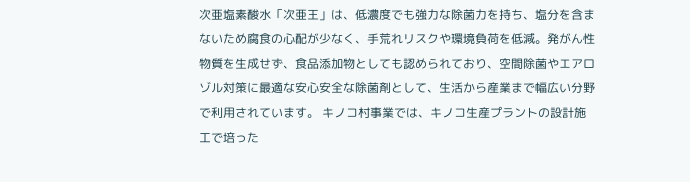次亜塩素酸水「次亜王」は、低濃度でも強力な除菌力を持ち、塩分を含まないため腐食の心配が少なく、手荒れリスクや環境負荷を低減。発がん性物質を生成せず、食品添加物としても認められており、空間除菌やエアロゾル対策に最適な安心安全な除菌剤として、生活から産業まで幅広い分野で利用されています。 キノコ村事業では、キノコ生産プラントの設計施工で培った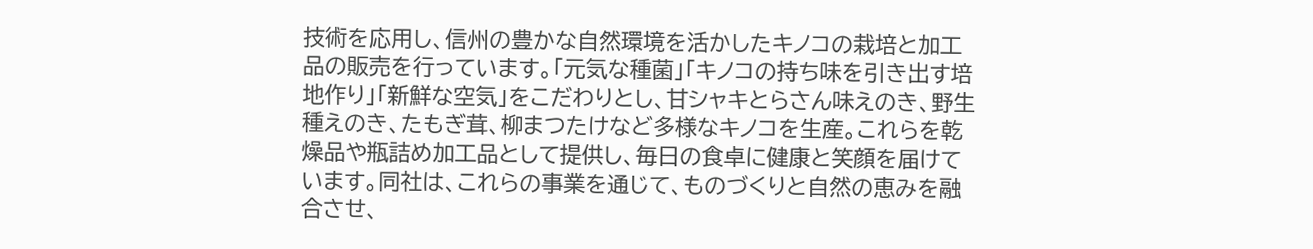技術を応用し、信州の豊かな自然環境を活かしたキノコの栽培と加工品の販売を行っています。「元気な種菌」「キノコの持ち味を引き出す培地作り」「新鮮な空気」をこだわりとし、甘シャキとらさん味えのき、野生種えのき、たもぎ茸、柳まつたけなど多様なキノコを生産。これらを乾燥品や瓶詰め加工品として提供し、毎日の食卓に健康と笑顔を届けています。同社は、これらの事業を通じて、ものづくりと自然の恵みを融合させ、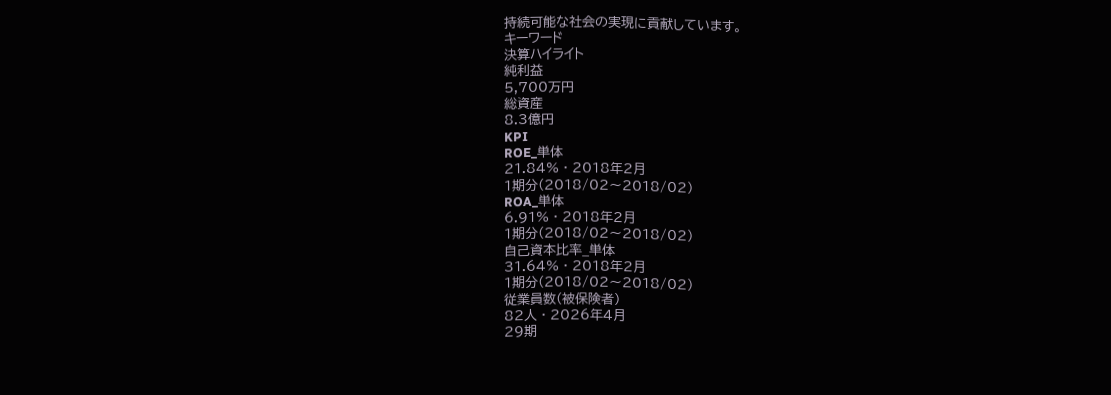持続可能な社会の実現に貢献しています。
キーワード
決算ハイライト
純利益
5,700万円
総資産
8.3億円
KPI
ROE_単体
21.84% · 2018年2月
1期分(2018/02〜2018/02)
ROA_単体
6.91% · 2018年2月
1期分(2018/02〜2018/02)
自己資本比率_単体
31.64% · 2018年2月
1期分(2018/02〜2018/02)
従業員数(被保険者)
82人 · 2026年4月
29期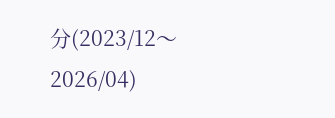分(2023/12〜2026/04)